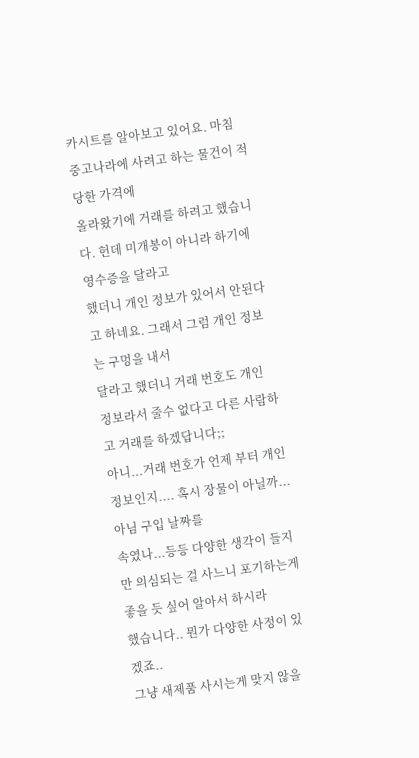카시트를 알아보고 있어요. 마침 중고나라에 사려고 하는 물건이 적당한 가격에
올라왔기에 거래를 하려고 했습니다. 헌데 미개봉이 아니라 하기에 영수증을 달라고
했더니 개인 정보가 있어서 안된다고 하네요. 그래서 그럼 개인 정보는 구멍을 내서
달라고 했더니 거래 번호도 개인 정보라서 줄수 없다고 다른 사람하고 거래를 하겠답니다;;
아니...거래 번호가 언제 부터 개인 정보인지.... 혹시 장물이 아닐까... 아님 구입 날짜를
속였나...등등 다양한 생각이 들지만 의심되는 걸 사느니 포기하는게 좋을 듯 싶어 알아서 하시라
했습니다.. 뭔가 다양한 사정이 있겠죠..
그냥 새제품 사시는게 맞지 않을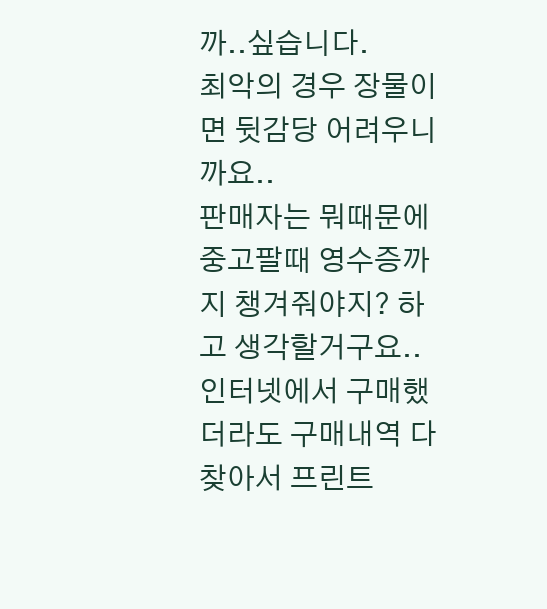까..싶습니다.
최악의 경우 장물이면 뒷감당 어려우니까요..
판매자는 뭐때문에 중고팔때 영수증까지 챙겨줘야지? 하고 생각할거구요..
인터넷에서 구매했더라도 구매내역 다 찾아서 프린트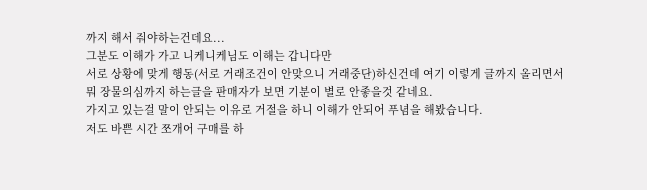까지 해서 줘야하는건데요...
그분도 이해가 가고 니케니케님도 이해는 갑니다만
서로 상황에 맞게 행동(서로 거래조건이 안맞으니 거래중단)하신건데 여기 이렇게 글까지 올리면서
뭐 장물의심까지 하는글을 판매자가 보면 기분이 별로 안좋을것 같네요.
가지고 있는걸 말이 안되는 이유로 거절을 하니 이해가 안되어 푸념을 해봤습니다.
저도 바쁜 시간 쪼개어 구매를 하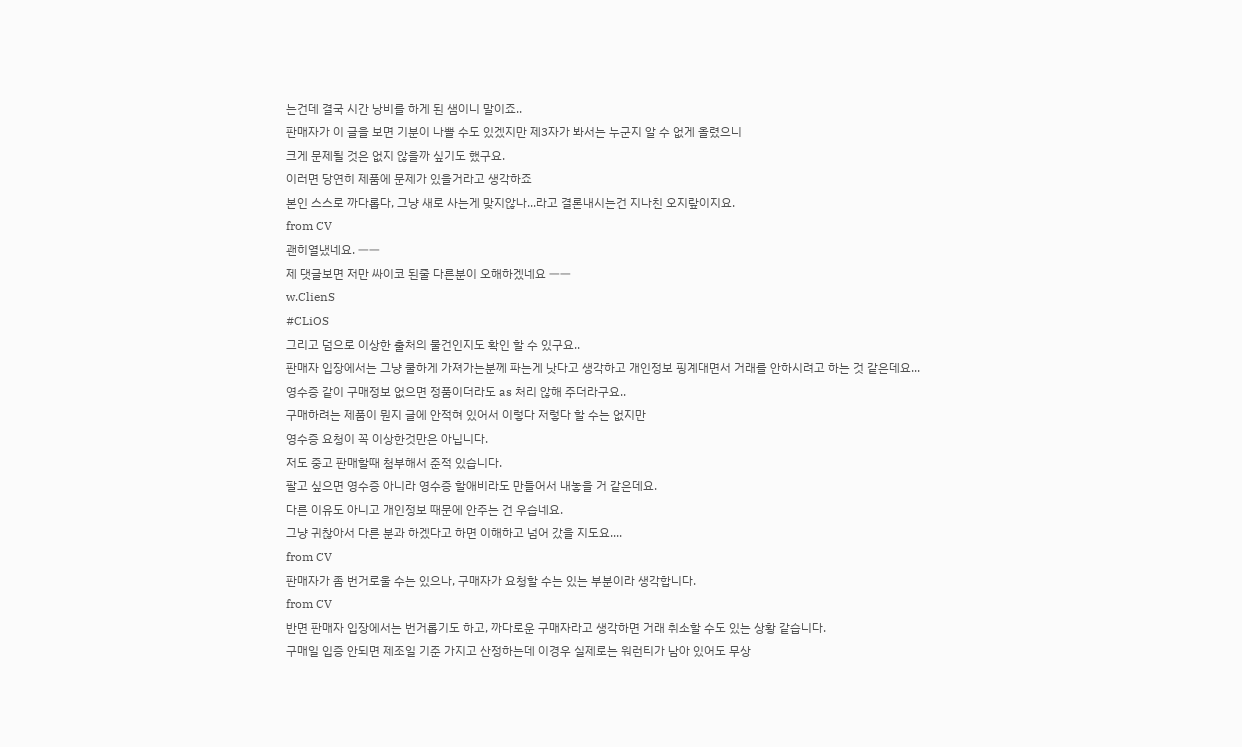는건데 결국 시간 낭비를 하게 된 샘이니 말이죠..
판매자가 이 글을 보면 기분이 나쁠 수도 있겠지만 제3자가 봐서는 누군지 알 수 없게 올렸으니
크게 문제될 것은 없지 않을까 싶기도 했구요.
이러면 당연히 제품에 문제가 있을거라고 생각하죠
본인 스스로 까다롭다, 그냥 새로 사는게 맞지않나...라고 결론내시는건 지나친 오지랖이지요.
from CV
괜히열냈네요. ㅡㅡ
제 댓글보면 저만 싸이코 된줄 다른분이 오해하겠네요 ㅡㅡ
w.ClienS
#CLiOS
그리고 덤으로 이상한 출처의 물건인지도 확인 할 수 있구요..
판매자 입장에서는 그냥 쿨하게 가져가는분께 파는게 낫다고 생각하고 개인정보 핑계대면서 거래를 안하시려고 하는 것 같은데요...
영수증 같이 구매정보 없으면 정품이더라도 as 처리 않해 주더라구요..
구매하려는 제품이 뭔지 글에 안적혀 있어서 이렇다 저렇다 할 수는 없지만
영수증 요청이 꼭 이상한것만은 아닙니다.
저도 중고 판매할때 첨부해서 준적 있습니다.
팔고 싶으면 영수증 아니라 영수증 할애비라도 만들어서 내놓을 거 같은데요.
다른 이유도 아니고 개인정보 때문에 안주는 건 우습네요.
그냥 귀찮아서 다른 분과 하겠다고 하면 이해하고 넘어 갔을 지도요....
from CV
판매자가 좀 번거로울 수는 있으나, 구매자가 요청할 수는 있는 부분이라 생각합니다.
from CV
반면 판매자 입장에서는 번거롭기도 하고, 까다로운 구매자라고 생각하면 거래 취소할 수도 있는 상황 같습니다.
구매일 입증 안되면 제조일 기준 가지고 산정하는데 이경우 실제로는 워런티가 남아 있어도 무상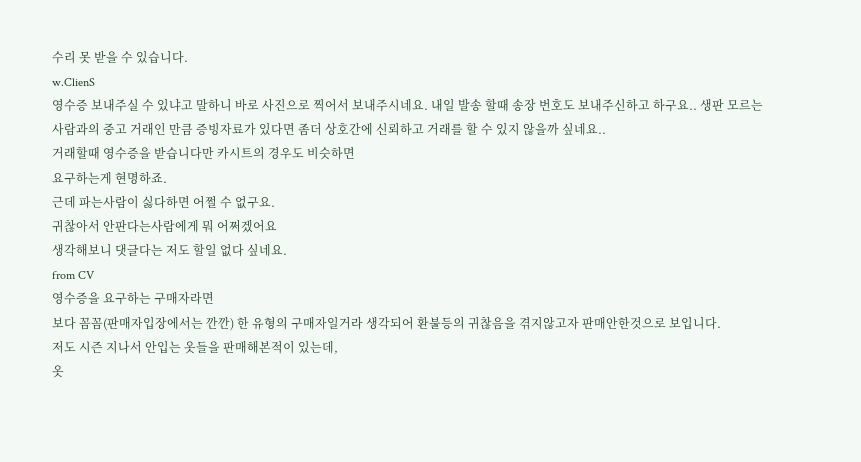수리 못 받을 수 있습니다.
w.ClienS
영수증 보내주실 수 있냐고 말하니 바로 사진으로 찍어서 보내주시네요. 내일 발송 할때 송장 번호도 보내주신하고 하구요.. 생판 모르는 사람과의 중고 거래인 만큼 증빙자료가 있다면 좀더 상호간에 신뢰하고 거래를 할 수 있지 않을까 싶네요..
거래할때 영수증을 받습니다만 카시트의 경우도 비슷하면
요구하는게 현명하죠.
근데 파는사람이 싫다하면 어쩔 수 없구요.
귀찮아서 안판다는사람에게 뭐 어쩌겠어요
생각해보니 댓글다는 저도 할일 없다 싶네요.
from CV
영수증을 요구하는 구매자라면
보다 꼼꼼(판매자입장에서는 깐깐) 한 유형의 구매자일거라 생각되어 환불등의 귀찮음을 겪지않고자 판매안한것으로 보입니다.
저도 시즌 지나서 안입는 옷들을 판매해본적이 있는데,
옷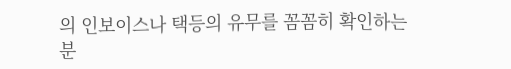의 인보이스나 택등의 유무를 꼼꼼히 확인하는 분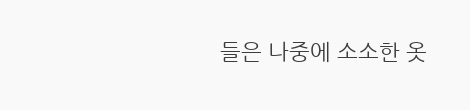들은 나중에 소소한 옷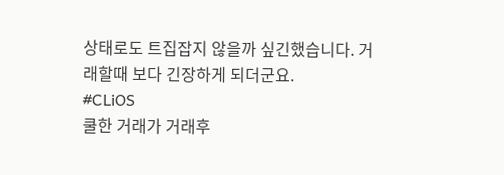상태로도 트집잡지 않을까 싶긴했습니다. 거래할때 보다 긴장하게 되더군요.
#CLiOS
쿨한 거래가 거래후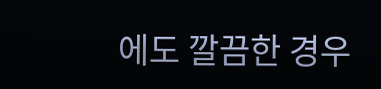에도 깔끔한 경우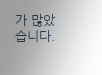가 많았습니다.